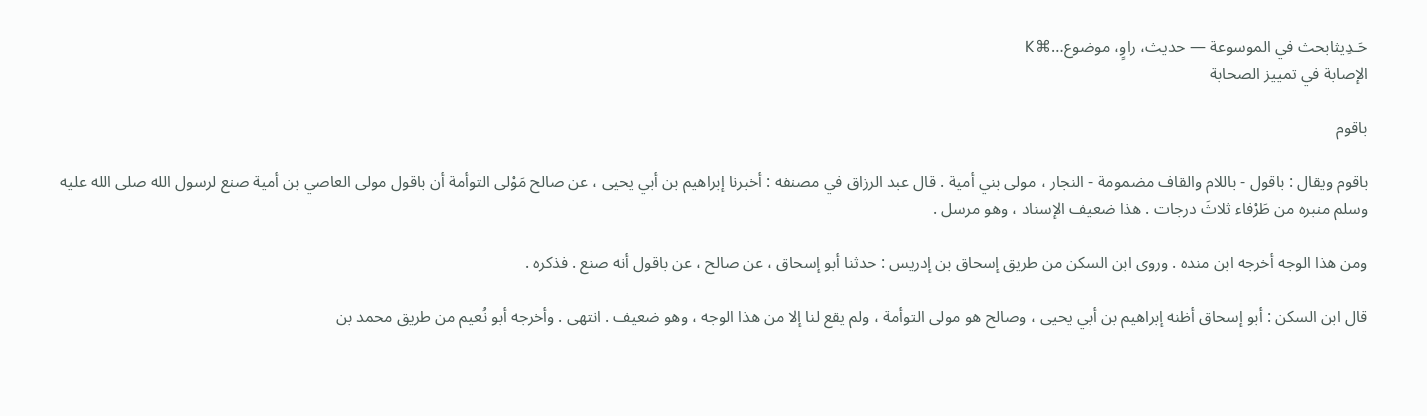حَـدِيثابحث في الموسوعة — حديث، راوٍ، موضوع…⌘K
الإصابة في تمييز الصحابة

باقوم

باقوم ويقال : باقول - باللام والقاف مضمومة - النجار ، مولى بني أمية . قال عبد الرزاق في مصنفه : أخبرنا إبراهيم بن أبي يحيى ، عن صالح مَوْلى التوأمة أن باقول مولى العاصي بن أمية صنع لرسول الله صلى الله عليه وسلم منبره من طَرْفاء ثلاثَ درجات . هذا ضعيف الإسناد ، وهو مرسل .

ومن هذا الوجه أخرجه ابن منده . وروى ابن السكن من طريق إسحاق بن إدريس : حدثنا أبو إسحاق ، عن صالح ، عن باقول أنه صنع . فذكره .

قال ابن السكن : أبو إسحاق أظنه إبراهيم بن أبي يحيى ، وصالح هو مولى التوأمة ، ولم يقع لنا إلا من هذا الوجه ، وهو ضعيف . انتهى . وأخرجه أبو نُعيم من طريق محمد بن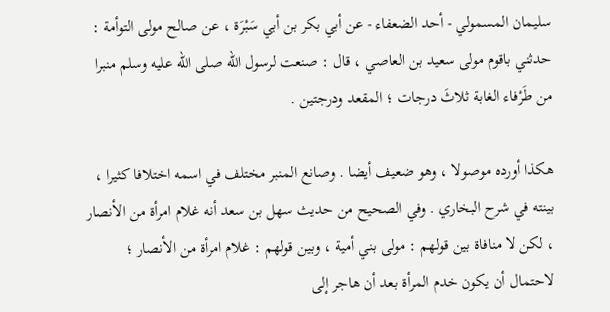سليمان المسمولي - أحد الضعفاء - عن أبي بكر بن أبي سَبْرَة ، عن صالح مولى التوأمة : حدثني باقوم مولى سعيد بن العاصي ، قال : صنعت لرسول الله صلى الله عليه وسلم منبرا من طَرْفاء الغابة ثلاثَ درجات ؛ المقعد ودرجتين .

هكذا أورده موصولا ، وهو ضعيف أيضا . وصانع المنبر مختلف في اسمه اختلافا كثيرا ، بينته في شرح البخاري . وفي الصحيح من حديث سهل بن سعد أنه غلام امرأة من الأنصار ، لكن لا منافاة بين قولهم : مولى بني أمية ، وبين قولهم : غلام امرأة من الأنصار ؛ لاحتمال أن يكون خدم المرأة بعد أن هاجر إلى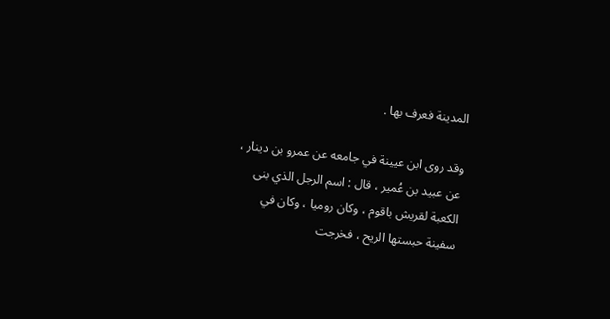المدينة فعرف بها .

وقد روى ابن عيينة في جامعه عن عمرو بن دينار ، عن عبيد بن عُمير ، قال : اسم الرجل الذي بنى الكعبة لقريش باقوم ، وكان روميا ، وكان في سفينة حبستها الريح ، فخرجت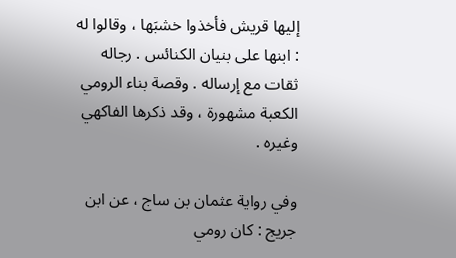إليها قريش فأخذوا خشبَها ، وقالوا له : ابنها على بنيان الكنائس . رجاله ثقات مع إرساله . وقصة بناء الرومي الكعبة مشهورة ، وقد ذكرها الفاكهي وغيره .

وفي رواية عثمان بن ساج ، عن ابن جريج : كان رومي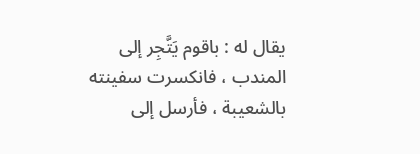يقال له : باقوم يَتَّجِر إلى المندب ، فانكسرت سفينته بالشعيبة ، فأرسل إلى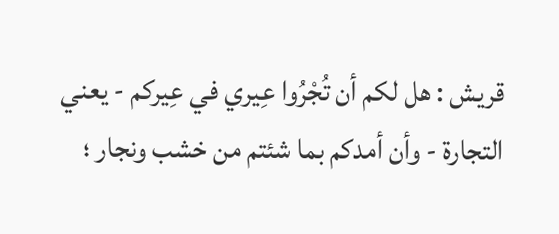قريش : هل لكم أن تُجْرُوا عِيري في عِيركم - يعني التجارة - وأن أمدكم بما شئتم من خشب ونجار ؛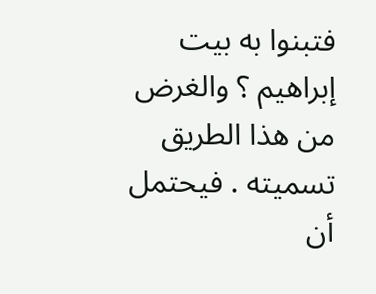فتبنوا به بيت إبراهيم ؟ والغرض من هذا الطريق تسميته . فيحتمل أن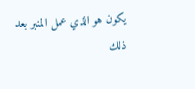يكون هو الذي عمل المنبر بعد ذلك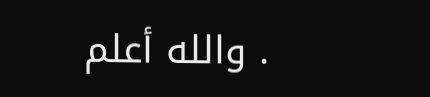. والله أعلم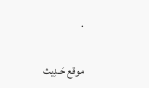.

موقع حَـدِيث